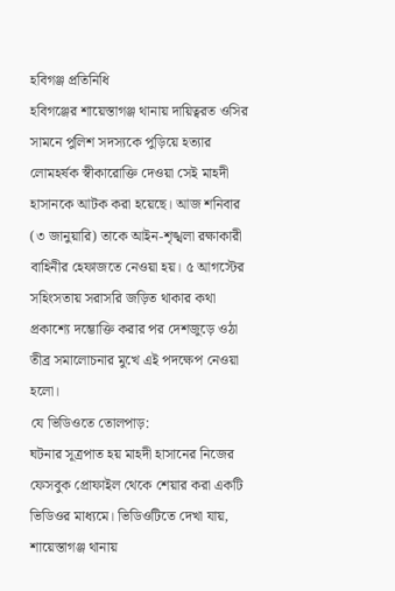হবিগঞ্জ প্রতিনিধি
হবিগঞ্জের শায়েস্তাগঞ্জ থানায় দায়িত্বরত ওসির সামনে পুলিশ সদস্যকে পুড়িয়ে হত্যার লোমহর্ষক স্বীকারোক্তি দেওয়া সেই মাহদী হাসানকে আটক করা হয়েছে। আজ শনিবার (৩ জানুয়ারি) তাকে আইন-শৃঙ্খলা রক্ষাকারী বাহিনীর হেফাজতে নেওয়া হয়। ৫ আগস্টের সহিংসতায় সরাসরি জড়িত থাকার কথা প্রকাশ্যে দম্ভোক্তি করার পর দেশজুড়ে ওঠা তীব্র সমালোচনার মুখে এই পদক্ষেপ নেওয়া হলো।
যে ভিডিওতে তোলপাড়:
ঘটনার সূত্রপাত হয় মাহদী হাসানের নিজের ফেসবুক প্রোফাইল থেকে শেয়ার করা একটি ভিডিওর মাধ্যমে। ভিডিওটিতে দেখা যায়, শায়েস্তাগঞ্জ থানায়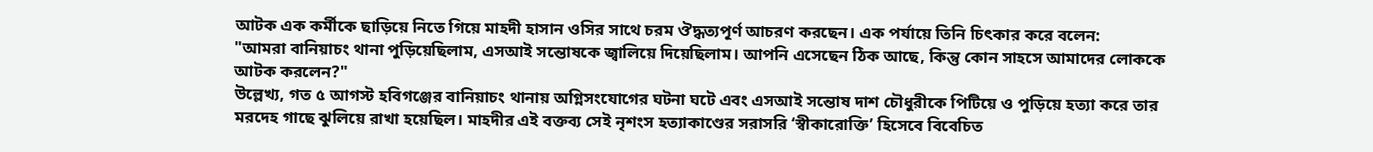আটক এক কর্মীকে ছাড়িয়ে নিতে গিয়ে মাহদী হাসান ওসির সাথে চরম ঔদ্ধত্যপূর্ণ আচরণ করছেন। এক পর্যায়ে তিনি চিৎকার করে বলেন:
"আমরা বানিয়াচং থানা পুড়িয়েছিলাম, এসআই সন্তোষকে জ্বালিয়ে দিয়েছিলাম। আপনি এসেছেন ঠিক আছে, কিন্তু কোন সাহসে আমাদের লোককে আটক করলেন?"
উল্লেখ্য, গত ৫ আগস্ট হবিগঞ্জের বানিয়াচং থানায় অগ্নিসংযোগের ঘটনা ঘটে এবং এসআই সন্তোষ দাশ চৌধুরীকে পিটিয়ে ও পুড়িয়ে হত্যা করে তার মরদেহ গাছে ঝুলিয়ে রাখা হয়েছিল। মাহদীর এই বক্তব্য সেই নৃশংস হত্যাকাণ্ডের সরাসরি ‘স্বীকারোক্তি’ হিসেবে বিবেচিত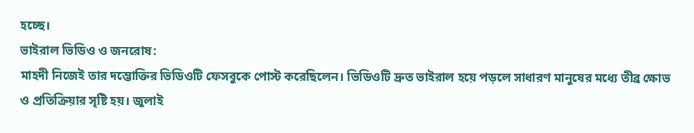হচ্ছে।
ভাইরাল ভিডিও ও জনরোষ:
মাহদী নিজেই তার দম্ভোক্তির ভিডিওটি ফেসবুকে পোস্ট করেছিলেন। ভিডিওটি দ্রুত ভাইরাল হয়ে পড়লে সাধারণ মানুষের মধ্যে তীব্র ক্ষোভ ও প্রতিক্রিয়ার সৃষ্টি হয়। জুলাই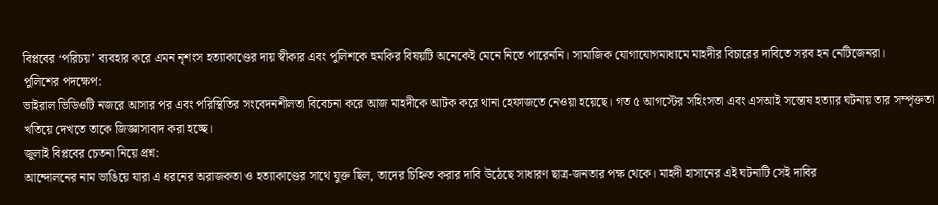বিপ্লবের ‘পরিচয়’ ব্যবহার করে এমন নৃশংস হত্যাকাণ্ডের দায় স্বীকার এবং পুলিশকে হুমকির বিষয়টি অনেকেই মেনে নিতে পারেননি। সামাজিক যোগাযোগমাধ্যমে মাহদীর বিচারের দাবিতে সরব হন নেটিজেনরা।
পুলিশের পদক্ষেপ:
ভাইরাল ভিডিওটি নজরে আসার পর এবং পরিস্থিতির সংবেদনশীলতা বিবেচনা করে আজ মাহদীকে আটক করে থানা হেফাজতে নেওয়া হয়েছে। গত ৫ আগস্টের সহিংসতা এবং এসআই সন্তোষ হত্যার ঘটনায় তার সম্পৃক্ততা খতিয়ে দেখতে তাকে জিজ্ঞাসাবাদ করা হচ্ছে।
জুলাই বিপ্লবের চেতনা নিয়ে প্রশ্ন:
আন্দোলনের নাম ভাঙিয়ে যারা এ ধরনের অরাজকতা ও হত্যাকাণ্ডের সাথে যুক্ত ছিল, তাদের চিহ্নিত করার দাবি উঠেছে সাধারণ ছাত্র-জনতার পক্ষ থেকে। মাহদী হাসানের এই ঘটনাটি সেই দাবির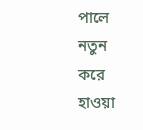পালে নতুন করে হাওয়া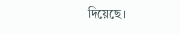দিয়েছে।